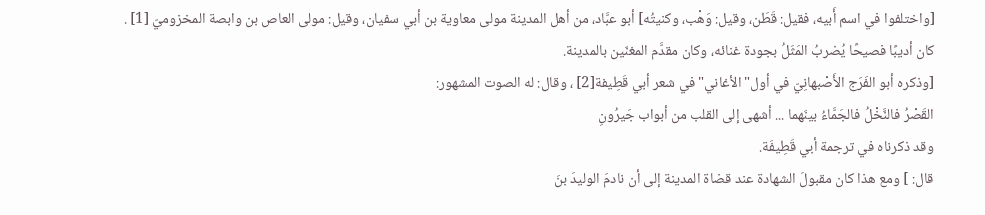[واختلفوا في اسم أَبيه، فقيل: قَطَن، وقيل: وَهْب، وكنيتُه] أبو عبَّاد، من أهل المدينة مولى معاوية بن أبي سفيان، وقيل: مولى العاص بن وابصة المخزوميّ [1] .
كان أديبًا فصيحًا يُضربُ المَثَلُ بجودة غنائه، وكان مقدَّم المغنّين بالمدينة.
[وذكره أبو الفَرَج الأَصْبهانِيّ في أول"الأغاني"في شعر أبي قَطِيفة[2] ، وقال: له الصوت المشهور:
القَصْرُ فالنَّخْلُ فالجَمَّاءُ بينَهما ... أشهى إلى القلب من أبواب جَيرُونِ
وقد ذكرناه في ترجمة أبي قَطِيفَة.
قال: ] ومع هذا كان مقبولَ الشهادة عند قضاة المدينة إلى أن نادمَ الوليدَ بنَ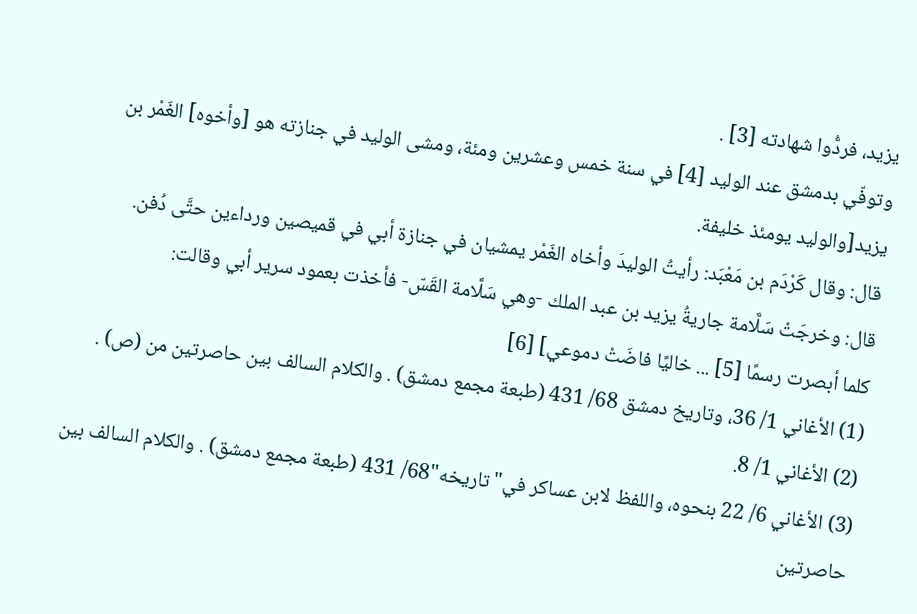يزيد، فردُّوا شهادته [3] .
وتوفّي بدمشق عند الوليد [4] في سنة خمس وعشرين ومئة، ومشى الوليد في جنازته هو [وأخوه] الغَمْر بن يزيد[والوليد يومئذ خليفة.
قال: وقال كَرْدَم بن مَعْبَد: رأيتُ الوليدَ وأخاه الغَمْر يمشيان في جنازة أبي في قميصين ورداءين حتَّى دُفن.
قال: وخرجَتْ سَلَّامة جاريةُ يزيد بن عبد الملك -وهي سَلَّامة القَسّ- فأخذت بعمود سرير أبي وقالت:
كلما أبصرت رسمًا [5] ... خاليًا فاضَتْ دموعي] [6]
(1) الأغاني 1/ 36، وتاريخ دمشق 68/ 431 (طبعة مجمع دمشق) . والكلام السالف بين حاصرتين من (ص) .
(2) الأغاني 1/ 8.
(3) الأغاني 6/ 22 بنحوه، واللفظ لابن عساكر في"تاريخه"68/ 431 (طبعة مجمع دمشق) . والكلام السالف بين حاصرتين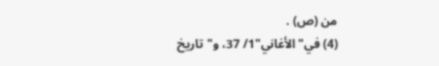من (ص) .
(4) في"الأغاني"1/ 37، و"تاريخ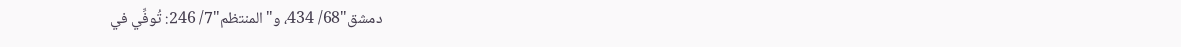دمشق"68/ 434، و"المنتظم"7/ 246: تُوفِّي في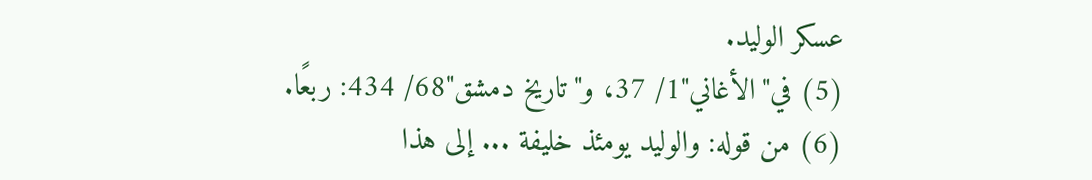عسكر الوليد.
(5) في"الأغاني"1/ 37، و"تاريخ دمشق"68/ 434: ربعًا.
(6) من قوله: والوليد يومئذ خليفة ... إلى هذا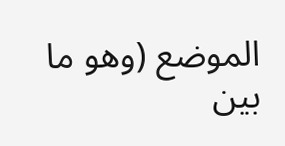الموضع (وهو ما بين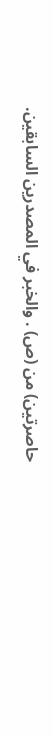حاصرتين) من (ص) . والخبر في المصدرين السابقين.